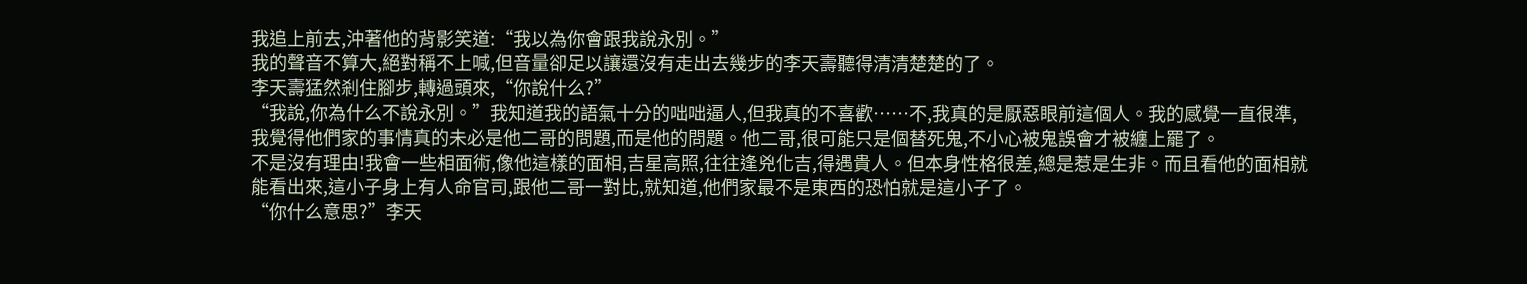我追上前去,沖著他的背影笑道:“我以為你會跟我說永別。”
我的聲音不算大,絕對稱不上喊,但音量卻足以讓還沒有走出去幾步的李天壽聽得清清楚楚的了。
李天壽猛然剎住腳步,轉過頭來,“你說什么?”
“我說,你為什么不說永別。”我知道我的語氣十分的咄咄逼人,但我真的不喜歡……不,我真的是厭惡眼前這個人。我的感覺一直很準,我覺得他們家的事情真的未必是他二哥的問題,而是他的問題。他二哥,很可能只是個替死鬼,不小心被鬼誤會才被纏上罷了。
不是沒有理由!我會一些相面術,像他這樣的面相,吉星高照,往往逢兇化吉,得遇貴人。但本身性格很差,總是惹是生非。而且看他的面相就能看出來,這小子身上有人命官司,跟他二哥一對比,就知道,他們家最不是東西的恐怕就是這小子了。
“你什么意思?”李天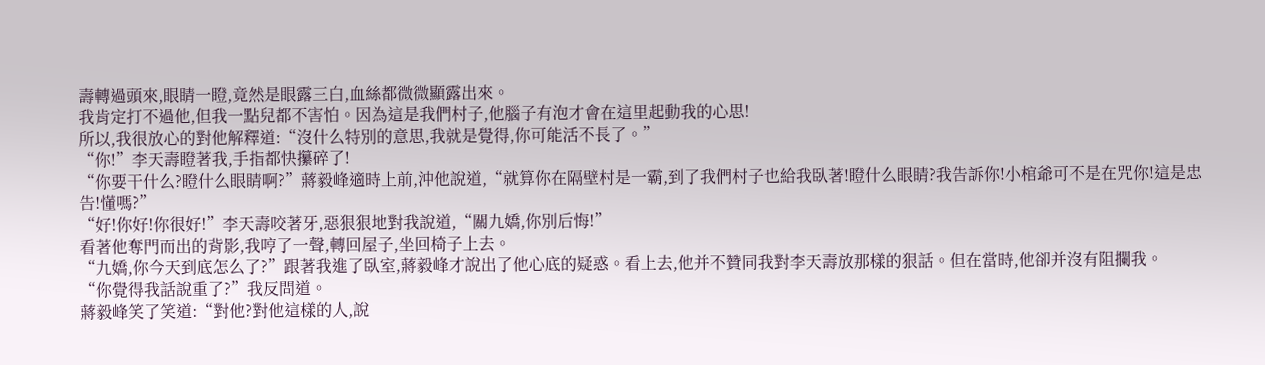壽轉過頭來,眼睛一瞪,竟然是眼露三白,血絲都微微顯露出來。
我肯定打不過他,但我一點兒都不害怕。因為這是我們村子,他腦子有泡才會在這里起動我的心思!
所以,我很放心的對他解釋道:“沒什么特別的意思,我就是覺得,你可能活不長了。”
“你!”李天壽瞪著我,手指都快攥碎了!
“你要干什么?瞪什么眼睛啊?”蔣毅峰適時上前,沖他說道,“就算你在隔壁村是一霸,到了我們村子也給我臥著!瞪什么眼睛?我告訴你!小棺爺可不是在咒你!這是忠告!懂嗎?”
“好!你好!你很好!”李天壽咬著牙,惡狠狠地對我說道,“關九嬌,你別后悔!”
看著他奪門而出的背影,我哼了一聲,轉回屋子,坐回椅子上去。
“九嬌,你今天到底怎么了?”跟著我進了臥室,蔣毅峰才說出了他心底的疑惑。看上去,他并不贊同我對李天壽放那樣的狠話。但在當時,他卻并沒有阻攔我。
“你覺得我話說重了?”我反問道。
蔣毅峰笑了笑道:“對他?對他這樣的人,說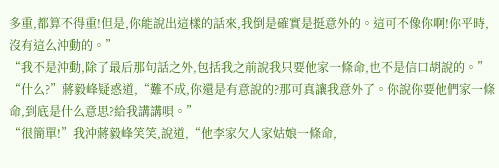多重,都算不得重!但是,你能說出這樣的話來,我倒是確實是挺意外的。這可不像你啊!你平時,沒有這么沖動的。”
“我不是沖動,除了最后那句話之外,包括我之前說我只要他家一條命,也不是信口胡說的。”
“什么?”蔣毅峰疑惑道,“難不成,你還是有意說的?那可真讓我意外了。你說你要他們家一條命,到底是什么意思?給我講講唄。”
“很簡單!”我沖蔣毅峰笑笑,說道,“他李家欠人家姑娘一條命,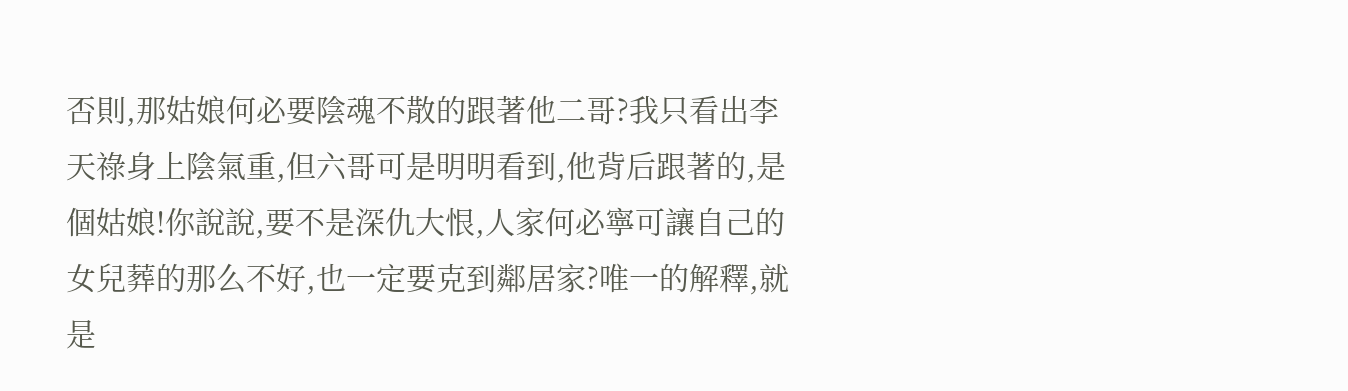否則,那姑娘何必要陰魂不散的跟著他二哥?我只看出李天祿身上陰氣重,但六哥可是明明看到,他背后跟著的,是個姑娘!你說說,要不是深仇大恨,人家何必寧可讓自己的女兒葬的那么不好,也一定要克到鄰居家?唯一的解釋,就是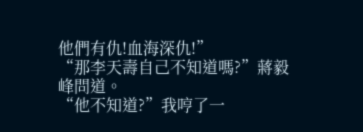他們有仇!血海深仇!”
“那李天壽自己不知道嗎?”蔣毅峰問道。
“他不知道?”我哼了一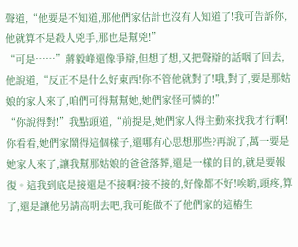聲道,“他要是不知道,那他們家估計也沒有人知道了!我可告訴你,他就算不是殺人兇手,那也是幫兇!”
“可是……”蔣毅峰還像爭辯,但想了想,又把聲辯的話咽了回去,他說道,“反正不是什么好東西!你不管他就對了!哦,對了,要是那姑娘的家人來了,咱們可得幫幫她,她們家怪可憐的!”
“你說得對!”我點頭道,“前提是,她們家人得主動來找我才行啊!你看看,她們家鬧得這個樣子,還哪有心思想那些?再說了,萬一要是她家人來了,讓我幫那姑娘的爸爸落葬,還是一樣的目的,就是要報復。這我到底是接還是不接啊?接不接的,好像都不好!唉喲,頭疼,算了,還是讓他另請高明去吧,我可能做不了他們家的這樁生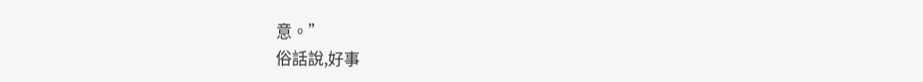意。”
俗話說,好事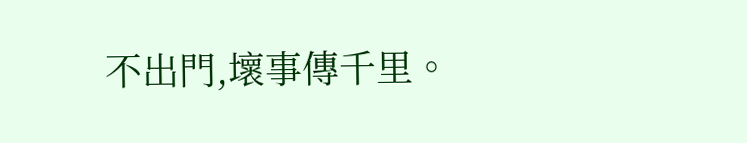不出門,壞事傳千里。